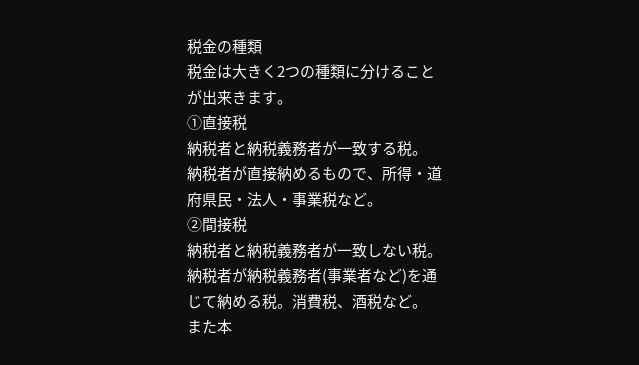税金の種類
税金は大きく2つの種類に分けることが出来きます。
①直接税
納税者と納税義務者が一致する税。
納税者が直接納めるもので、所得・道府県民・法人・事業税など。
②間接税
納税者と納税義務者が一致しない税。
納税者が納税義務者(事業者など)を通じて納める税。消費税、酒税など。
また本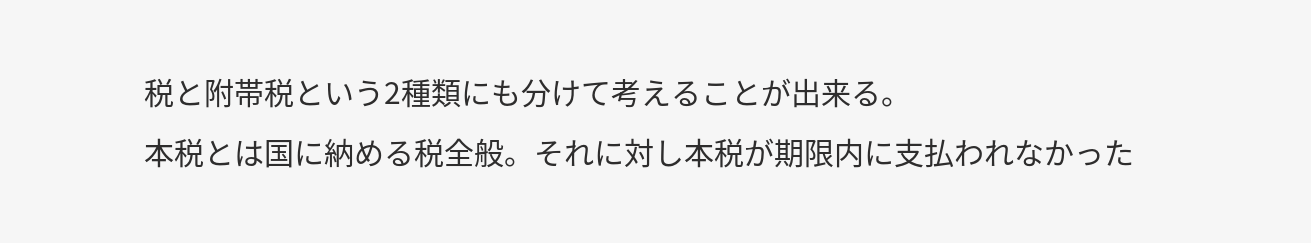税と附帯税という2種類にも分けて考えることが出来る。
本税とは国に納める税全般。それに対し本税が期限内に支払われなかった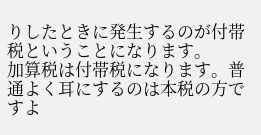りしたときに発生するのが付帯税ということになります。
加算税は付帯税になります。普通よく耳にするのは本税の方ですよ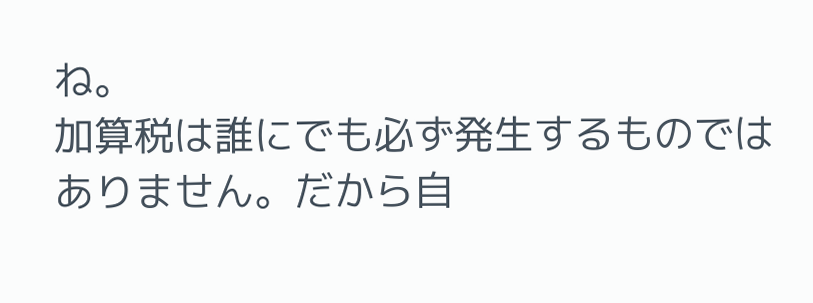ね。
加算税は誰にでも必ず発生するものではありません。だから自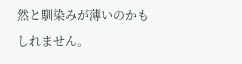然と馴染みが薄いのかもしれません。